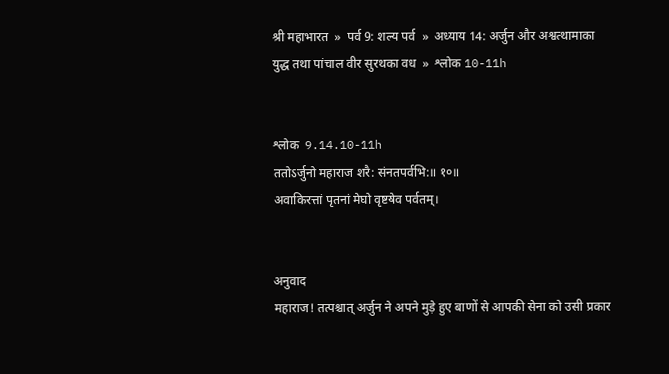श्री महाभारत  »  पर्व 9: शल्य पर्व  »  अध्याय 14: अर्जुन और अश्वत्थामाका युद्ध तथा पांचाल वीर सुरथका वध  »  श्लोक 10-11h


श्लोक  9.14.10-11h
ततोऽर्जुनो महाराज शरै: संनतपर्वभि:॥ १०॥
अवाकिरत्तां पृतनां मेघो वृष्टॺेव पर्वतम्।


अनुवाद
महाराज! तत्पश्चात् अर्जुन ने अपने मुड़े हुए बाणों से आपकी सेना को उसी प्रकार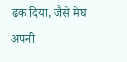ढक दिया, जैसे मेघ अपनी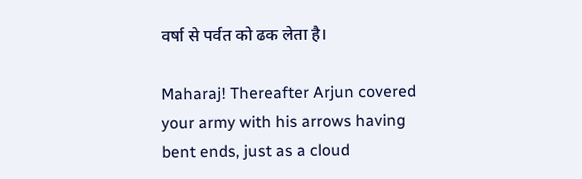वर्षा से पर्वत को ढक लेता है।

Maharaj! Thereafter Arjun covered your army with his arrows having bent ends, just as a cloud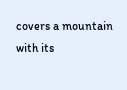covers a mountain with its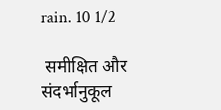rain. 10 1/2

 समीक्षित और संदर्भानुकूल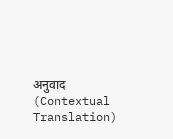अनुवाद (Contextual Translation)